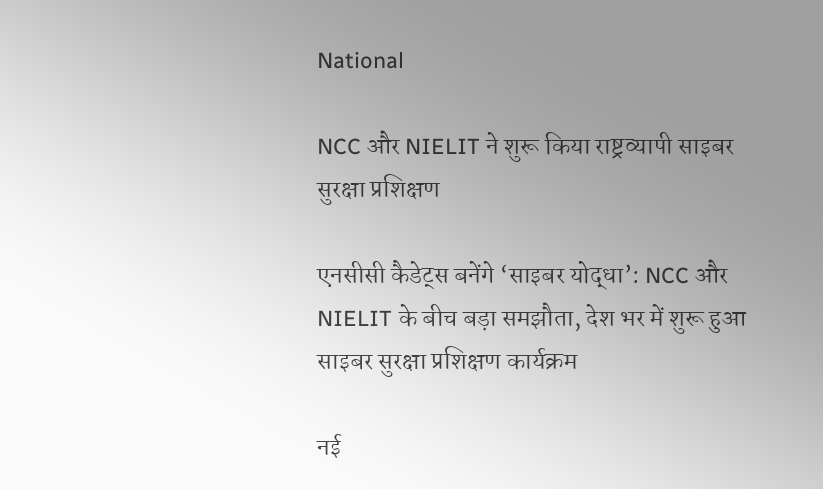National

NCC और NIELIT ने शुरू किया राष्ट्रव्यापी साइबर सुरक्षा प्रशिक्षण

एनसीसी कैडेट्स बनेंगे ‘साइबर योद्धा’: NCC और NIELIT के बीच बड़ा समझौता, देश भर में शुरू हुआ साइबर सुरक्षा प्रशिक्षण कार्यक्रम

नई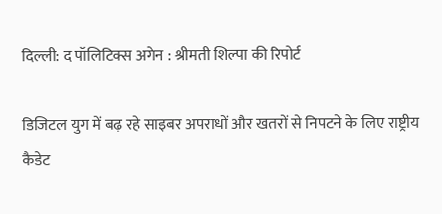दिल्ली: द पॉलिटिक्स अगेन : श्रीमती शिल्पा की रिपोर्ट

डिजिटल युग में बढ़ रहे साइबर अपराधों और खतरों से निपटने के लिए राष्ट्रीय कैडेट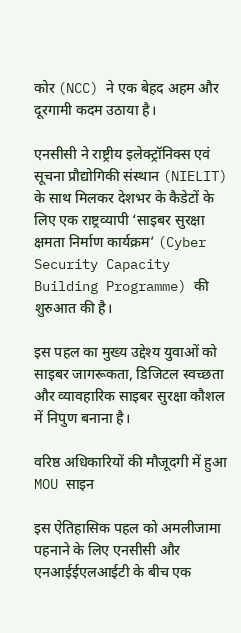कोर (NCC) ने एक बेहद अहम और दूरगामी कदम उठाया है।

एनसीसी ने राष्ट्रीय इलेक्ट्रॉनिक्स एवं सूचना प्रौद्योगिकी संस्थान (NIELIT) के साथ मिलकर देशभर के कैडेटों के लिए एक राष्ट्रव्यापी ‘साइबर सुरक्षा क्षमता निर्माण कार्यक्रम’ (Cyber Security Capacity Building Programme) की शुरुआत की है।

इस पहल का मुख्य उद्देश्य युवाओं को साइबर जागरूकता, डिजिटल स्वच्छता और व्यावहारिक साइबर सुरक्षा कौशल में निपुण बनाना है।

वरिष्ठ अधिकारियों की मौजूदगी में हुआ MOU साइन

इस ऐतिहासिक पहल को अमलीजामा पहनाने के लिए एनसीसी और एनआईईएलआईटी के बीच एक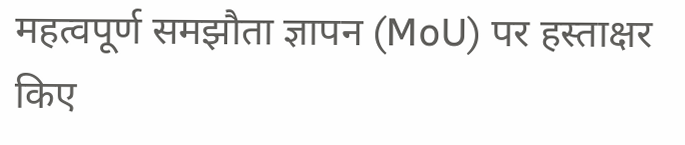महत्वपूर्ण समझौता ज्ञापन (MoU) पर हस्ताक्षर किए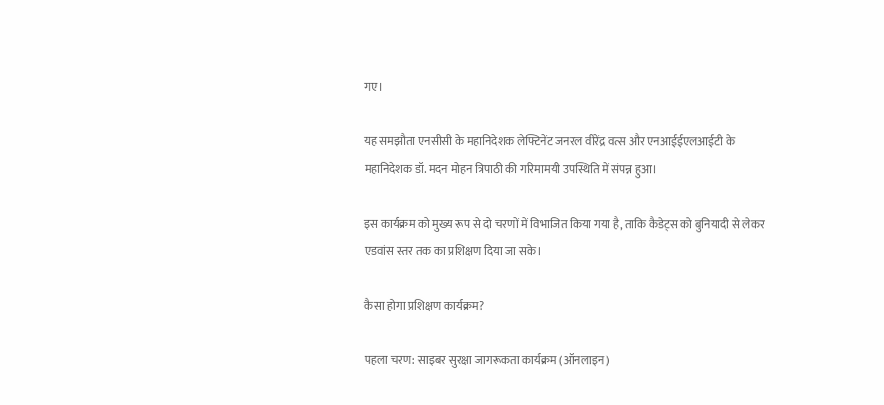गए।

यह समझौता एनसीसी के महानिदेशक लेफ्टिनेंट जनरल वीरेंद्र वत्स और एनआईईएलआईटी के महानिदेशक डॉ. मदन मोहन त्रिपाठी की गरिमामयी उपस्थिति में संपन्न हुआ।

इस कार्यक्रम को मुख्य रूप से दो चरणों में विभाजित किया गया है, ताकि कैडेट्स को बुनियादी से लेकर एडवांस स्तर तक का प्रशिक्षण दिया जा सके।

कैसा होगा प्रशिक्षण कार्यक्रम?

पहला चरण: साइबर सुरक्षा जागरूकता कार्यक्रम (ऑनलाइन)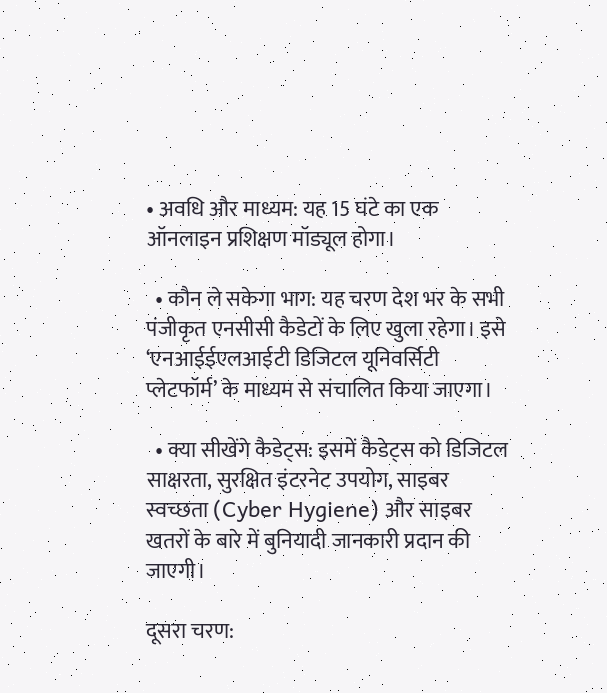• अवधि और माध्यम: यह 15 घंटे का एक ऑनलाइन प्रशिक्षण मॉड्यूल होगा।

  • कौन ले सकेगा भाग: यह चरण देश भर के सभी पंजीकृत एनसीसी कैडेटों के लिए खुला रहेगा। इसे ‘एनआईईएलआईटी डिजिटल यूनिवर्सिटी प्लेटफॉर्म’ के माध्यम से संचालित किया जाएगा।

  • क्या सीखेंगे कैडेट्स: इसमें कैडेट्स को डिजिटल साक्षरता, सुरक्षित इंटरनेट उपयोग, साइबर स्वच्छता (Cyber Hygiene) और साइबर खतरों के बारे में बुनियादी जानकारी प्रदान की जाएगी।

दूसरा चरण: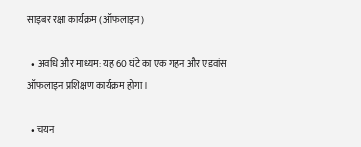साइबर रक्षा कार्यक्रम (ऑफलाइन)

  • अवधि और माध्यम: यह 60 घंटे का एक गहन और एडवांस ऑफलाइन प्रशिक्षण कार्यक्रम होगा।

  • चयन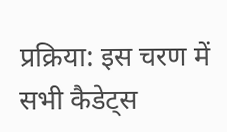प्रक्रिया: इस चरण में सभी कैडेट्स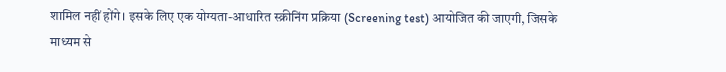शामिल नहीं होंगे। इसके लिए एक योग्यता-आधारित स्क्रीनिंग प्रक्रिया (Screening test) आयोजित की जाएगी, जिसके माध्यम से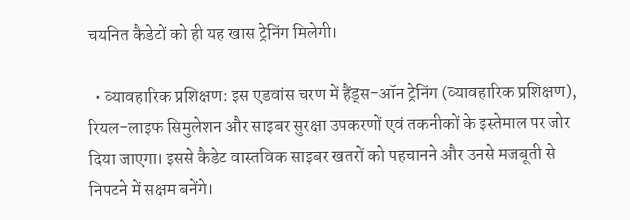चयनित कैडेटों को ही यह खास ट्रेनिंग मिलेगी।

  • व्यावहारिक प्रशिक्षण: इस एडवांस चरण में हैंड्स-ऑन ट्रेनिंग (व्यावहारिक प्रशिक्षण), रियल-लाइफ सिमुलेशन और साइबर सुरक्षा उपकरणों एवं तकनीकों के इस्तेमाल पर जोर दिया जाएगा। इससे कैडेट वास्तविक साइबर खतरों को पहचानने और उनसे मजबूती से निपटने में सक्षम बनेंगे।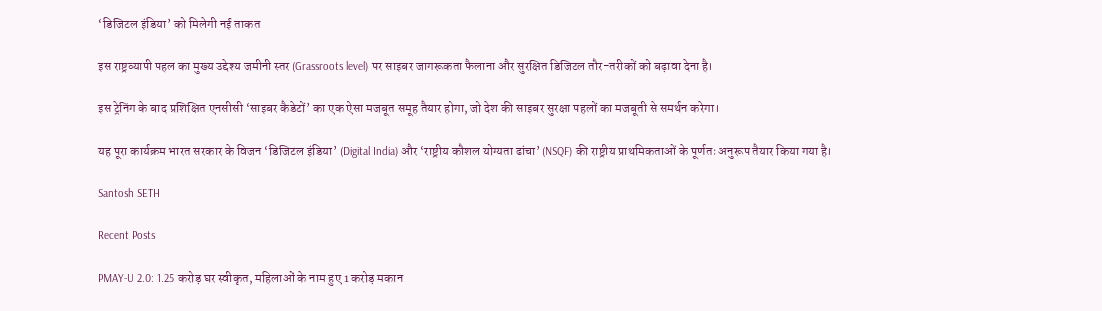‘डिजिटल इंडिया’ को मिलेगी नई ताकत

इस राष्ट्रव्यापी पहल का मुख्य उद्देश्य जमीनी स्तर (Grassroots level) पर साइबर जागरूकता फैलाना और सुरक्षित डिजिटल तौर-तरीकों को बढ़ावा देना है।

इस ट्रेनिंग के बाद प्रशिक्षित एनसीसी ‘साइबर कैडेटों’ का एक ऐसा मजबूत समूह तैयार होगा, जो देश की साइबर सुरक्षा पहलों का मजबूती से समर्थन करेगा।

यह पूरा कार्यक्रम भारत सरकार के विजन ‘डिजिटल इंडिया’ (Digital India) और ‘राष्ट्रीय कौशल योग्यता ढांचा’ (NSQF) की राष्ट्रीय प्राथमिकताओं के पूर्णतः अनुरूप तैयार किया गया है।

Santosh SETH

Recent Posts

PMAY-U 2.0: 1.25 करोड़ घर स्वीकृत, महिलाओं के नाम हुए 1 करोड़ मकान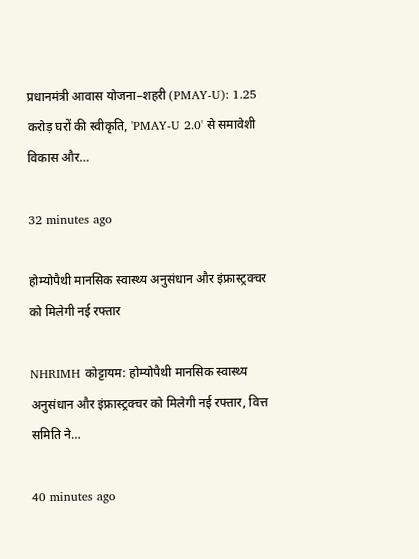प्रधानमंत्री आवास योजना–शहरी (PMAY-U): 1.25 करोड़ घरों की स्वीकृति, 'PMAY-U 2.0' से समावेशी विकास और…

32 minutes ago

होम्योपैथी मानसिक स्वास्थ्य अनुसंधान और इंफ्रास्ट्रक्चर को मिलेगी नई रफ्तार

NHRIMH कोट्टायम: होम्योपैथी मानसिक स्वास्थ्य अनुसंधान और इंफ्रास्ट्रक्चर को मिलेगी नई रफ्तार, वित्त समिति ने…

40 minutes ago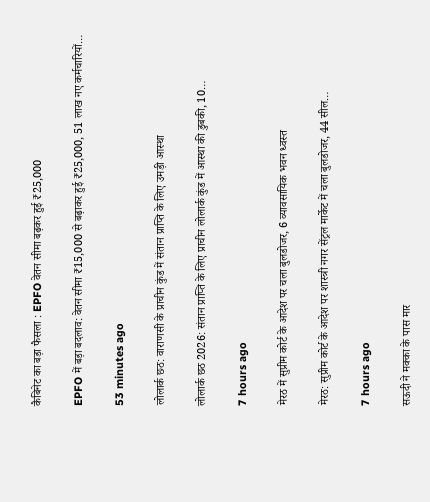कैबिनेट का बड़ा फैसला : EPFO वेतन सीमा बढ़कर हुई ₹25,000

EPFO में बड़ा बदलाव: वेतन सीमा ₹15,000 से बढ़ाकर हुई ₹25,000, 51 लाख नए कर्मचारियों…

53 minutes ago

लोलार्क छठ: वाराणसी के प्राचीन कुंड में संतान प्राप्ति के लिए उमड़ी आस्था

लोलार्क छठ 2026: संतान प्राप्ति के लिए प्राचीन लोलार्क कुंड में आस्था की डुबकी, 10…

7 hours ago

मेरठ में सुप्रीम कोर्ट के आदेश पर चला बुलडोजर, 6 व्यावसायिक भवन ध्वस्त

मेरठ: सुप्रीम कोर्ट के आदेश पर शास्त्री नगर सेंट्रल मार्केट में चला बुलडोजर, 44 सील…

7 hours ago

सऊदी ने मक्का के पास मार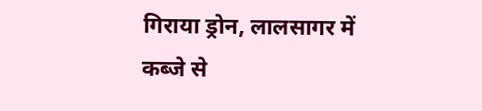गिराया ड्रोन, लालसागर में कब्जे से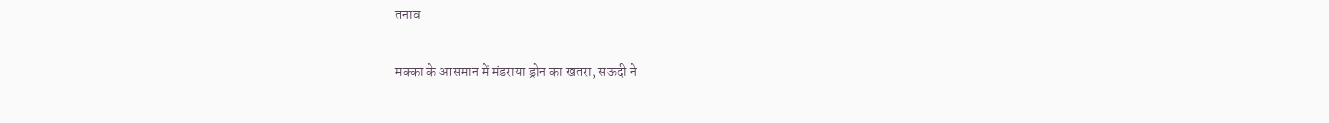तनाव

मक्का के आसमान में मंडराया ड्रोन का खतरा, सऊदी ने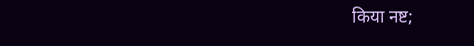किया नष्ट;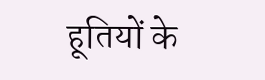हूतियों के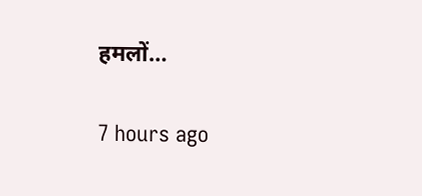हमलों…

7 hours ago